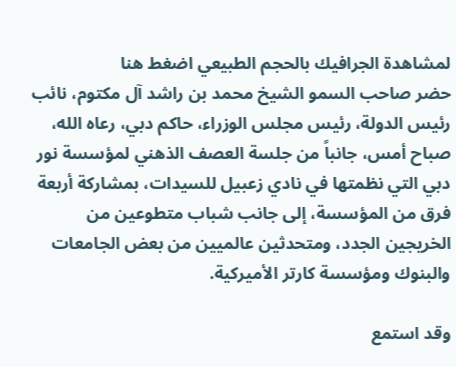لمشاهدة الجرافيك بالحجم الطبيعي اضغط هنا
حضر صاحب السمو الشيخ محمد بن راشد آل مكتوم، نائب رئيس الدولة، رئيس مجلس الوزراء، حاكم دبي، رعاه الله، صباح أمس، جانباً من جلسة العصف الذهني لمؤسسة نور دبي التي نظمتها في نادي زعبيل للسيدات، بمشاركة أربعة فرق من المؤسسة، إلى جانب شباب متطوعين من الخريجين الجدد، ومتحدثين عالميين من بعض الجامعات والبنوك ومؤسسة كارتر الأميركية.

وقد استمع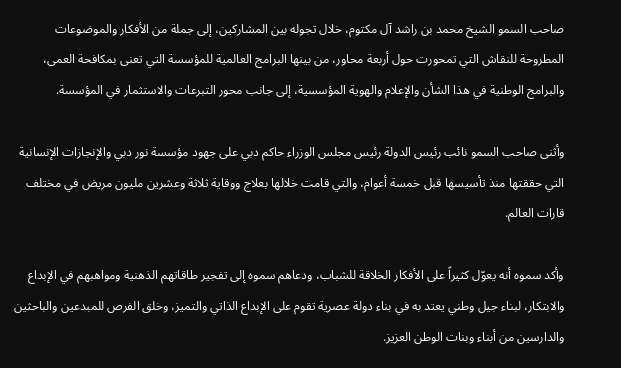صاحب السمو الشيخ محمد بن راشد آل مكتوم، خلال تجوله بين المشاركين، إلى جملة من الأفكار والموضوعات المطروحة للنقاش التي تمحورت حول أربعة محاور، من بينها البرامج العالمية للمؤسسة التي تعنى بمكافحة العمى، والبرامج الوطنية في هذا الشأن والإعلام والهوية المؤسسية، إلى جانب محور التبرعات والاستثمار في المؤسسة.

وأثنى صاحب السمو نائب رئيس الدولة رئيس مجلس الوزراء حاكم دبي على جهود مؤسسة نور دبي والإنجازات الإنسانية التي حققتها منذ تأسيسها قبل خمسة أعوام، والتي قامت خلالها بعلاج ووقاية ثلاثة وعشرين مليون مريض في مختلف قارات العالم.

وأكد سموه أنه يعوّل كثيراً على الأفكار الخلاقة للشباب، ودعاهم سموه إلى تفجير طاقاتهم الذهنية ومواهبهم في الإبداع والابتكار، لبناء جيل وطني يعتد به في بناء دولة عصرية تقوم على الإبداع الذاتي والتميز، وخلق الفرص للمبدعين والباحثين والدارسين من أبناء وبنات الوطن العزيز.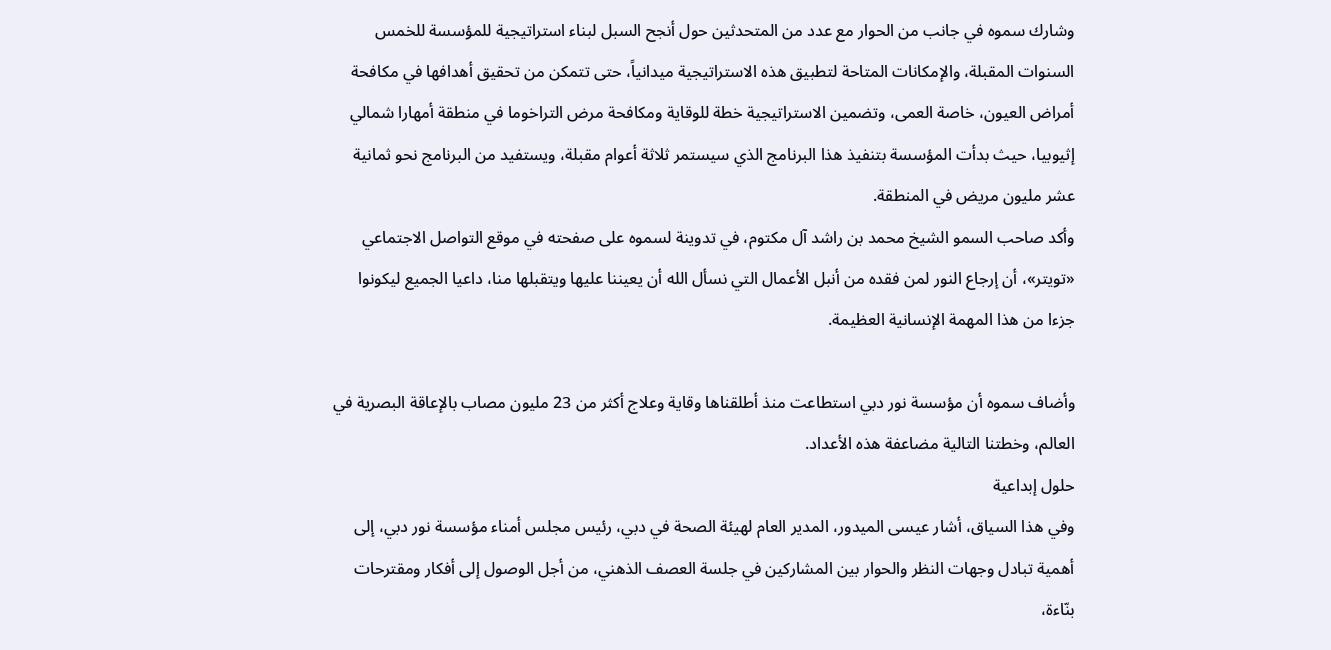وشارك سموه في جانب من الحوار مع عدد من المتحدثين حول أنجح السبل لبناء استراتيجية للمؤسسة للخمس السنوات المقبلة، والإمكانات المتاحة لتطبيق هذه الاستراتيجية ميدانياً، حتى تتمكن من تحقيق أهدافها في مكافحة أمراض العيون، خاصة العمى، وتضمين الاستراتيجية خطة للوقاية ومكافحة مرض التراخوما في منطقة أمهارا شمالي إثيوبيا، حيث بدأت المؤسسة بتنفيذ هذا البرنامج الذي سيستمر ثلاثة أعوام مقبلة، ويستفيد من البرنامج نحو ثمانية عشر مليون مريض في المنطقة.
وأكد صاحب السمو الشيخ محمد بن راشد آل مكتوم، في تدوينة لسموه على صفحته في موقع التواصل الاجتماعي «تويتر»، أن إرجاع النور لمن فقده من أنبل الأعمال التي نسأل الله أن يعيننا عليها ويتقبلها منا، داعيا الجميع ليكونوا جزءا من هذا المهمة الإنسانية العظيمة.

وأضاف سموه أن مؤسسة نور دبي استطاعت منذ أطلقناها وقاية وعلاج أكثر من 23 مليون مصاب بالإعاقة البصرية في العالم، وخطتنا التالية مضاعفة هذه الأعداد.
حلول إبداعية
وفي هذا السياق، أشار عيسى الميدور، المدير العام لهيئة الصحة في دبي، رئيس مجلس أمناء مؤسسة نور دبي، إلى أهمية تبادل وجهات النظر والحوار بين المشاركين في جلسة العصف الذهني، من أجل الوصول إلى أفكار ومقترحات بنّاءة،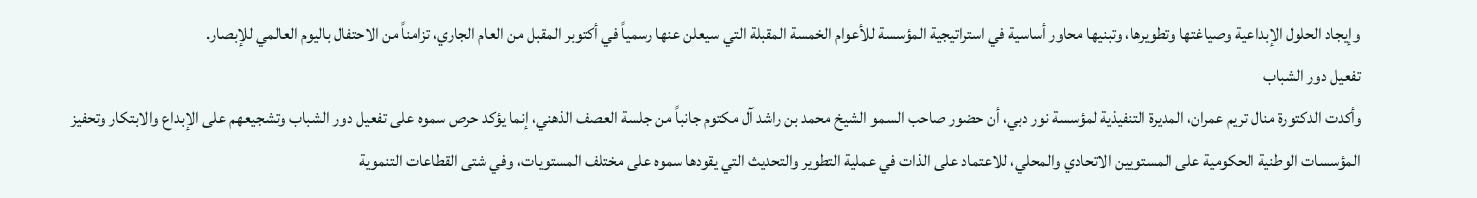وإيجاد الحلول الإبداعية وصياغتها وتطويرها، وتبنيها محاور أساسية في استراتيجية المؤسسة للأعوام الخمسة المقبلة التي سيعلن عنها رسمياً في أكتوبر المقبل من العام الجاري، تزامناً من الاحتفال باليوم العالمي للإبصار.
تفعيل دور الشباب
وأكدت الدكتورة منال تريم عمران، المديرة التنفيذية لمؤسسة نور دبي، أن حضور صاحب السمو الشيخ محمد بن راشد آل مكتوم جانباً من جلسة العصف الذهني، إنما يؤكد حرص سموه على تفعيل دور الشباب وتشجيعهم على الإبداع والابتكار وتحفيز المؤسسات الوطنية الحكومية على المستويين الاتحادي والمحلي، للاعتماد على الذات في عملية التطوير والتحديث التي يقودها سموه على مختلف المستويات، وفي شتى القطاعات التنموية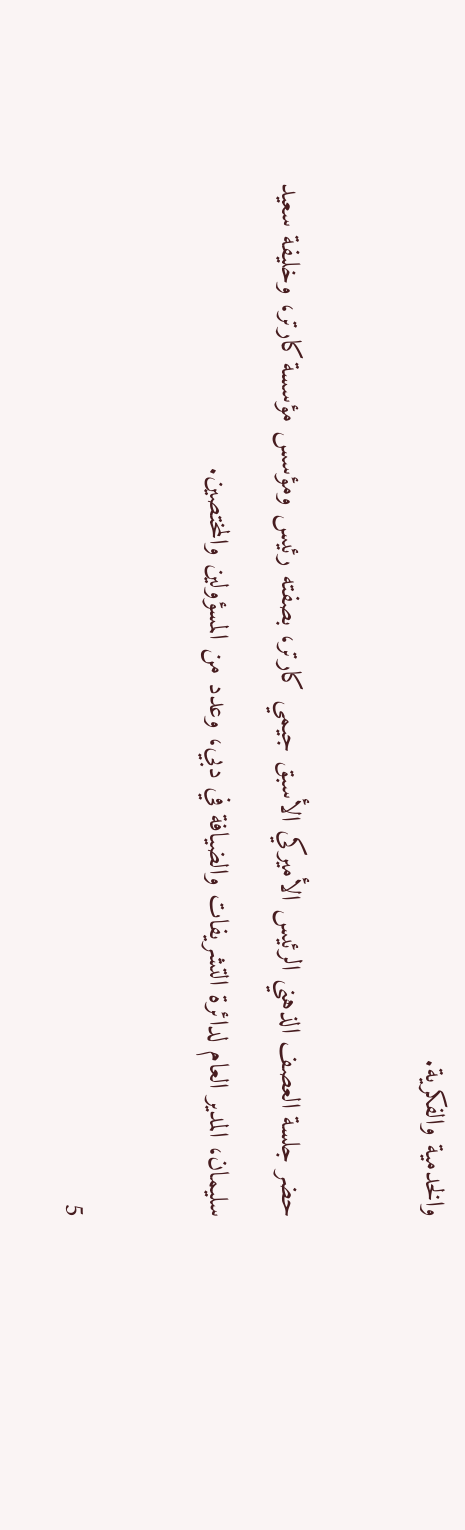والخدمية والفكرية.

حضر جلسة العصف الذهني الرئيس الأميركي الأسبق جيمي كارتر، بصفته رئيس ومؤسس مؤسسة كارتر، وخليفة سعيد سليمان، المدير العام لدائرة التشريفات والضيافة في دبي، وعدد من المسؤولين والمختصين.

5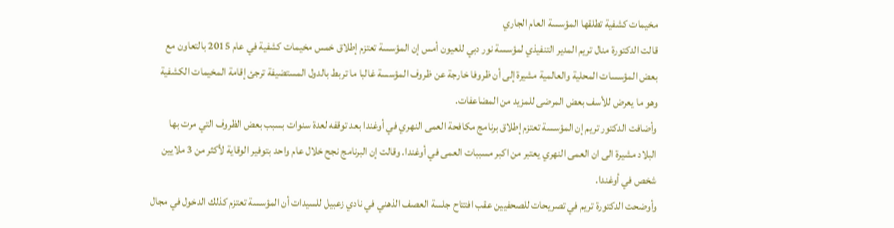مخيمات كشفية تطلقها المؤسسة العام الجاري
قالت الدكتورة منال تريم المدير التنفيذي لمؤسسة نور دبي للعيون أمس إن المؤسسة تعتزم إطلاق خمس مخيمات كشفية في عام 2015 بالتعاون مع بعض المؤسسات المحلية والعالمية مشيرة إلى أن ظروفا خارجة عن ظروف المؤسسة غالبا ما تربط بالدول المستضيفة ترجئ إقامة المخيمات الكشفية وهو ما يعرض للأسف بعض المرضى للمزيد من المضاعفات.
وأضافت الدكتور تريم إن المؤسسة تعتزم إطلاق برنامج مكافحة العمى النهري في أوغندا بعد توقفه لعدة سنوات بسبب بعض الظروف التي مرت بها البلاد مشيرة الى ان العمى النهري يعتبر من اكبر مسببات العمى في أوغندا. وقالت إن البرنامج نجح خلال عام واحد بتوفير الوقاية لأكثر من 3 ملايين شخص في أوغندا.
وأوضحت الدكتورة تريم في تصريحات للصحفيين عقب افتتاح جلسة العصف الذهني في نادي زعبيل للسيدات أن المؤسسة تعتزم كذلك الدخول في مجال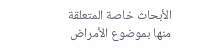الأبحاث خاصة المتعلقة منها بموضوع الأمراض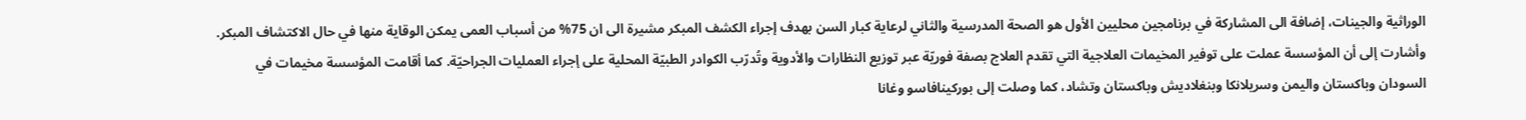الوراثية والجينات، إضافة الى المشاركة في برنامجين محليين الأول هو الصحة المدرسية والثاني لرعاية كبار السن بهدف إجراء الكشف المبكر مشيرة الى ان 75% من أسباب العمى يمكن الوقاية منها في حال الاكتشاف المبكر.
وأشارت إلى أن المؤسسة عملت على توفير المخيمات العلاجية التي تقدم العلاج بصفة فوريّة عبر توزيع النظارات والأدوية وتُدرّب الكوادر الطبيّة المحلية على إجراء العمليات الجراحيّة. كما أقامت المؤسسة مخيمات في السودان وباكستان واليمن وسريلانكا وبنغلاديش وباكستان وتشاد، كما وصلت إلى بوركينافاسو وغانا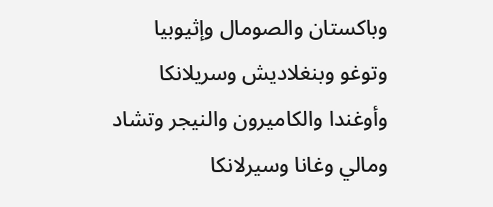وباكستان والصومال وإثيوبيا وتوغو وبنغلاديش وسريلانكا وأوغندا والكاميرون والنيجر وتشاد ومالي وغانا وسيرلانكا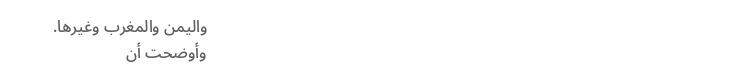واليمن والمغرب وغيرها.
وأوضحت أن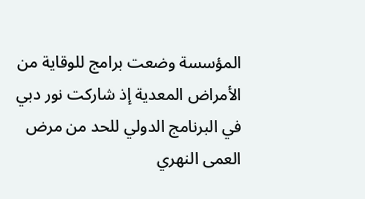المؤسسة وضعت برامج للوقاية من الأمراض المعدية إذ شاركت نور دبي في البرنامج الدولي للحد من مرض العمى النهري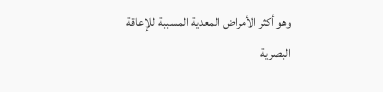وهو أكثر الأمراض المعدية المسببة للإعاقة البصرية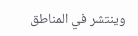وينتشر في المناطق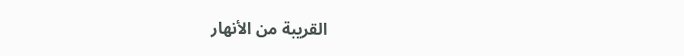القريبة من الأنهار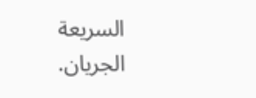السريعة الجريان.